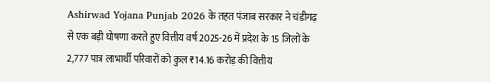Ashirwad Yojana Punjab 2026 के तहत पंजाब सरकार ने चंडीगढ़ से एक बड़ी घोषणा करते हुए वित्तीय वर्ष 2025-26 में प्रदेश के 15 जिलों के 2,777 पात्र लाभार्थी परिवारों को कुल ₹14.16 करोड़ की वित्तीय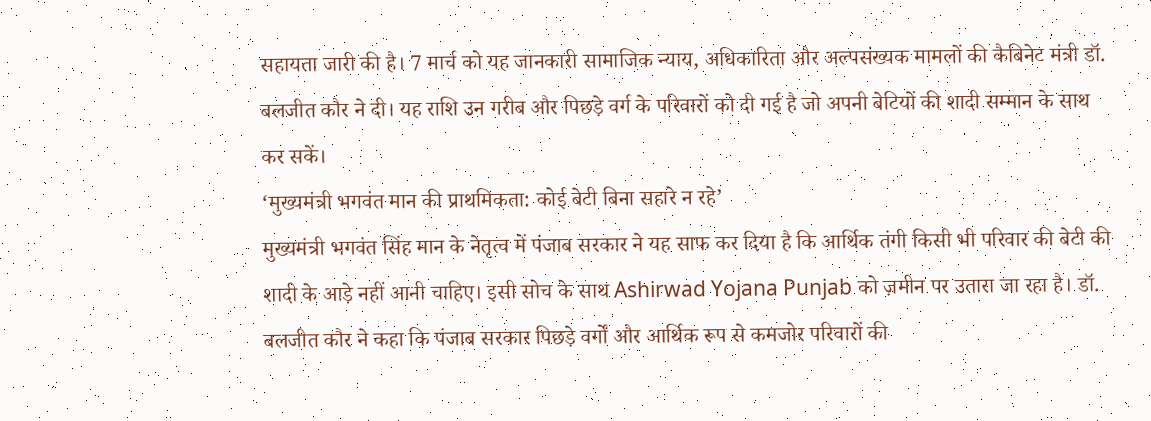सहायता जारी की है। 7 मार्च को यह जानकारी सामाजिक न्याय, अधिकारिता और अल्पसंख्यक मामलों की कैबिनेट मंत्री डॉ. बलजीत कौर ने दी। यह राशि उन गरीब और पिछड़े वर्ग के परिवारों को दी गई है जो अपनी बेटियों की शादी सम्मान के साथ कर सकें।
‘मुख्यमंत्री भगवंत मान की प्राथमिकता: कोई बेटी बिना सहारे न रहे’
मुख्यमंत्री भगवंत सिंह मान के नेतृत्व में पंजाब सरकार ने यह साफ कर दिया है कि आर्थिक तंगी किसी भी परिवार की बेटी की शादी के आड़े नहीं आनी चाहिए। इसी सोच के साथ Ashirwad Yojana Punjab को ज़मीन पर उतारा जा रहा है। डॉ. बलजीत कौर ने कहा कि पंजाब सरकार पिछड़े वर्गों और आर्थिक रूप से कमजोर परिवारों की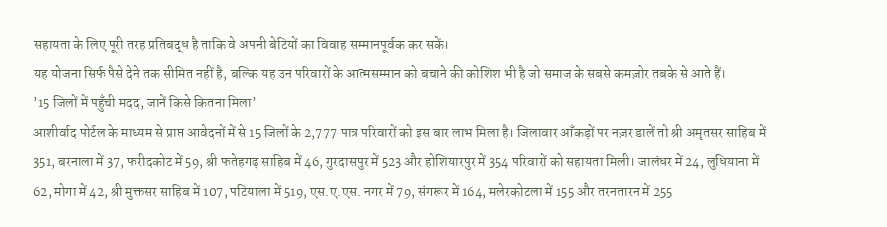सहायता के लिए पूरी तरह प्रतिबद्ध है ताकि वे अपनी बेटियों का विवाह सम्मानपूर्वक कर सकें।
यह योजना सिर्फ पैसे देने तक सीमित नहीं है, बल्कि यह उन परिवारों के आत्मसम्मान को बचाने की कोशिश भी है जो समाज के सबसे कमज़ोर तबके से आते हैं।
’15 जिलों में पहुँची मदद, जानें किसे कितना मिला’
आशीर्वाद पोर्टल के माध्यम से प्राप्त आवेदनों में से 15 जिलों के 2,777 पात्र परिवारों को इस बार लाभ मिला है। जिलावार आँकड़ों पर नज़र डालें तो श्री अमृतसर साहिब में 351, बरनाला में 37, फरीदकोट में 59, श्री फतेहगढ़ साहिब में 46, गुरदासपुर में 523 और होशियारपुर में 354 परिवारों को सहायता मिली। जालंधर में 24, लुधियाना में 62, मोगा में 42, श्री मुक्तसर साहिब में 107, पटियाला में 519, एस.ए.एस. नगर में 79, संगरूर में 164, मलेरकोटला में 155 और तरनतारन में 255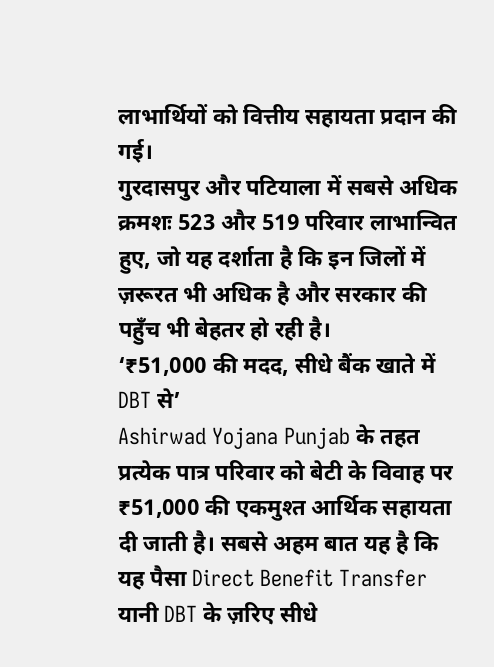लाभार्थियों को वित्तीय सहायता प्रदान की गई।
गुरदासपुर और पटियाला में सबसे अधिक क्रमशः 523 और 519 परिवार लाभान्वित हुए, जो यह दर्शाता है कि इन जिलों में ज़रूरत भी अधिक है और सरकार की पहुँच भी बेहतर हो रही है।
‘₹51,000 की मदद, सीधे बैंक खाते में DBT से’
Ashirwad Yojana Punjab के तहत प्रत्येक पात्र परिवार को बेटी के विवाह पर ₹51,000 की एकमुश्त आर्थिक सहायता दी जाती है। सबसे अहम बात यह है कि यह पैसा Direct Benefit Transfer यानी DBT के ज़रिए सीधे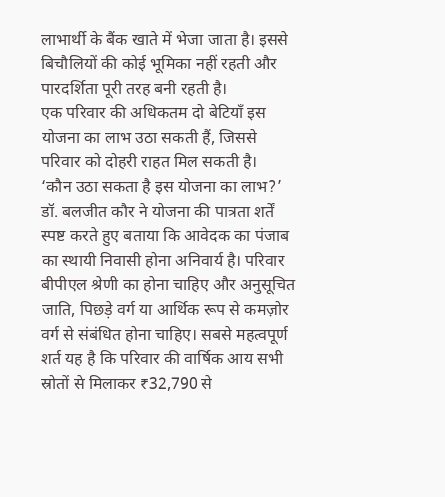लाभार्थी के बैंक खाते में भेजा जाता है। इससे बिचौलियों की कोई भूमिका नहीं रहती और पारदर्शिता पूरी तरह बनी रहती है।
एक परिवार की अधिकतम दो बेटियाँ इस योजना का लाभ उठा सकती हैं, जिससे परिवार को दोहरी राहत मिल सकती है।
‘कौन उठा सकता है इस योजना का लाभ?’
डॉ. बलजीत कौर ने योजना की पात्रता शर्तें स्पष्ट करते हुए बताया कि आवेदक का पंजाब का स्थायी निवासी होना अनिवार्य है। परिवार बीपीएल श्रेणी का होना चाहिए और अनुसूचित जाति, पिछड़े वर्ग या आर्थिक रूप से कमज़ोर वर्ग से संबंधित होना चाहिए। सबसे महत्वपूर्ण शर्त यह है कि परिवार की वार्षिक आय सभी स्रोतों से मिलाकर ₹32,790 से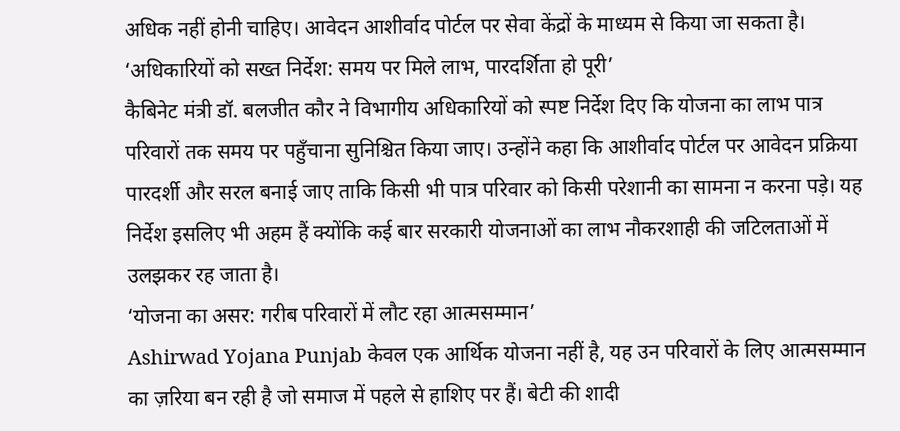अधिक नहीं होनी चाहिए। आवेदन आशीर्वाद पोर्टल पर सेवा केंद्रों के माध्यम से किया जा सकता है।
‘अधिकारियों को सख्त निर्देश: समय पर मिले लाभ, पारदर्शिता हो पूरी’
कैबिनेट मंत्री डॉ. बलजीत कौर ने विभागीय अधिकारियों को स्पष्ट निर्देश दिए कि योजना का लाभ पात्र परिवारों तक समय पर पहुँचाना सुनिश्चित किया जाए। उन्होंने कहा कि आशीर्वाद पोर्टल पर आवेदन प्रक्रिया पारदर्शी और सरल बनाई जाए ताकि किसी भी पात्र परिवार को किसी परेशानी का सामना न करना पड़े। यह निर्देश इसलिए भी अहम हैं क्योंकि कई बार सरकारी योजनाओं का लाभ नौकरशाही की जटिलताओं में उलझकर रह जाता है।
‘योजना का असर: गरीब परिवारों में लौट रहा आत्मसम्मान’
Ashirwad Yojana Punjab केवल एक आर्थिक योजना नहीं है, यह उन परिवारों के लिए आत्मसम्मान का ज़रिया बन रही है जो समाज में पहले से हाशिए पर हैं। बेटी की शादी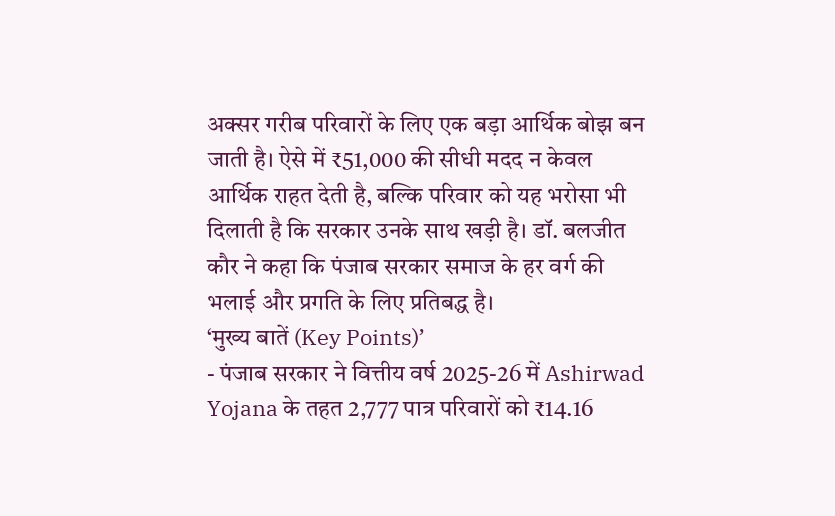अक्सर गरीब परिवारों के लिए एक बड़ा आर्थिक बोझ बन जाती है। ऐसे में ₹51,000 की सीधी मदद न केवल आर्थिक राहत देती है, बल्कि परिवार को यह भरोसा भी दिलाती है कि सरकार उनके साथ खड़ी है। डॉ. बलजीत कौर ने कहा कि पंजाब सरकार समाज के हर वर्ग की भलाई और प्रगति के लिए प्रतिबद्ध है।
‘मुख्य बातें (Key Points)’
- पंजाब सरकार ने वित्तीय वर्ष 2025-26 में Ashirwad Yojana के तहत 2,777 पात्र परिवारों को ₹14.16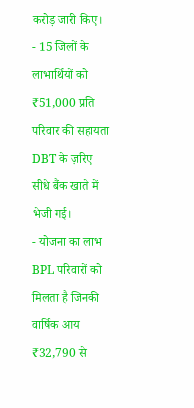करोड़ जारी किए।
- 15 जिलों के लाभार्थियों को ₹51,000 प्रति परिवार की सहायता DBT के ज़रिए सीधे बैंक खाते में भेजी गई।
- योजना का लाभ BPL परिवारों को मिलता है जिनकी वार्षिक आय ₹32,790 से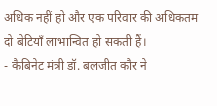अधिक नहीं हो और एक परिवार की अधिकतम दो बेटियाँ लाभान्वित हो सकती हैं।
- कैबिनेट मंत्री डॉ. बलजीत कौर ने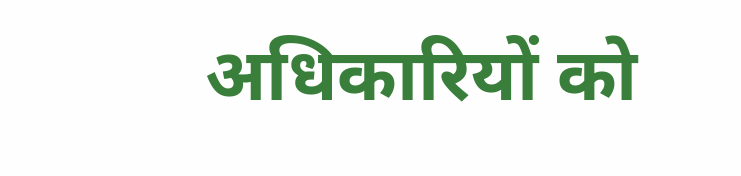अधिकारियों को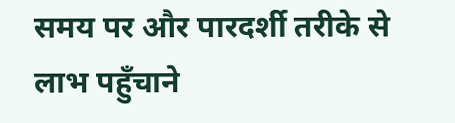समय पर और पारदर्शी तरीके से लाभ पहुँचाने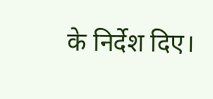के निर्देश दिए।